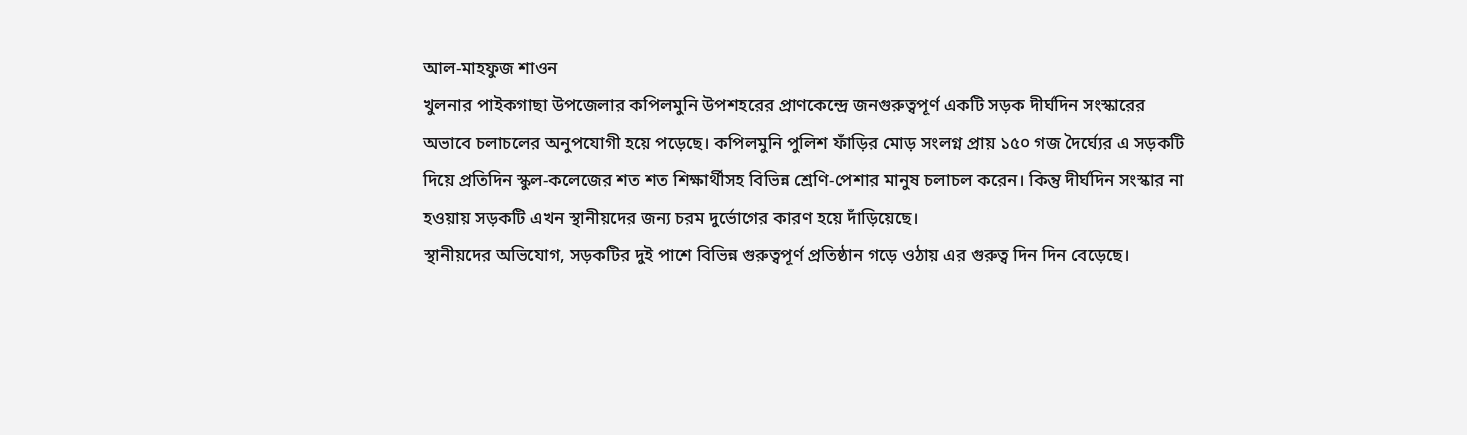আল-মাহফুজ শাওন
খুলনার পাইকগাছা উপজেলার কপিলমুনি উপশহরের প্রাণকেন্দ্রে জনগুরুত্বপূর্ণ একটি সড়ক দীর্ঘদিন সংস্কারের অভাবে চলাচলের অনুপযোগী হয়ে পড়েছে। কপিলমুনি পুলিশ ফাঁড়ির মোড় সংলগ্ন প্রায় ১৫০ গজ দৈর্ঘ্যের এ সড়কটি দিয়ে প্রতিদিন স্কুল-কলেজের শত শত শিক্ষার্থীসহ বিভিন্ন শ্রেণি-পেশার মানুষ চলাচল করেন। কিন্তু দীর্ঘদিন সংস্কার না হওয়ায় সড়কটি এখন স্থানীয়দের জন্য চরম দুর্ভোগের কারণ হয়ে দাঁড়িয়েছে।
স্থানীয়দের অভিযোগ, সড়কটির দুই পাশে বিভিন্ন গুরুত্বপূর্ণ প্রতিষ্ঠান গড়ে ওঠায় এর গুরুত্ব দিন দিন বেড়েছে।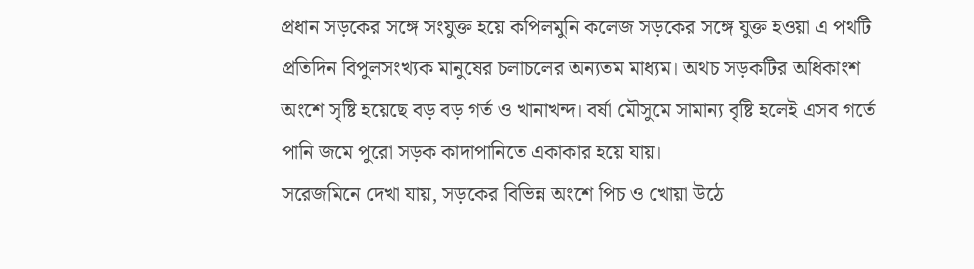প্রধান সড়কের সঙ্গে সংযুক্ত হয়ে কপিলমুনি কলেজ সড়কের সঙ্গে যুক্ত হওয়া এ পথটি প্রতিদিন বিপুলসংখ্যক মানুষের চলাচলের অন্যতম মাধ্যম। অথচ সড়কটির অধিকাংশ অংশে সৃষ্টি হয়েছে বড় বড় গর্ত ও খানাখন্দ। বর্ষা মৌসুমে সামান্য বৃষ্টি হলেই এসব গর্তে পানি জমে পুরো সড়ক কাদাপানিতে একাকার হয়ে যায়।
সরেজমিনে দেখা যায়, সড়কের বিভিন্ন অংশে পিচ ও খোয়া উঠে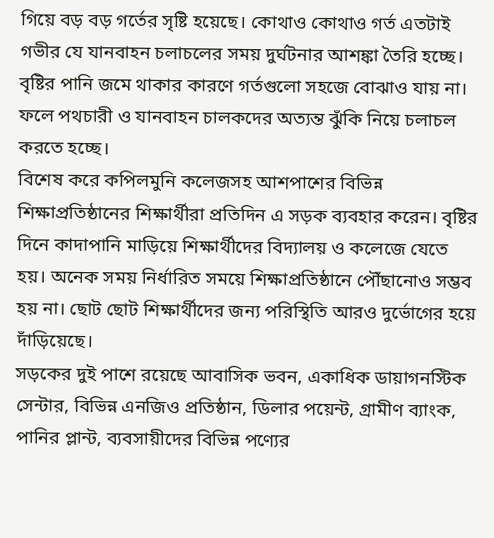গিয়ে বড় বড় গর্তের সৃষ্টি হয়েছে। কোথাও কোথাও গর্ত এতটাই গভীর যে যানবাহন চলাচলের সময় দুর্ঘটনার আশঙ্কা তৈরি হচ্ছে। বৃষ্টির পানি জমে থাকার কারণে গর্তগুলো সহজে বোঝাও যায় না। ফলে পথচারী ও যানবাহন চালকদের অত্যন্ত ঝুঁকি নিয়ে চলাচল করতে হচ্ছে।
বিশেষ করে কপিলমুনি কলেজসহ আশপাশের বিভিন্ন শিক্ষাপ্রতিষ্ঠানের শিক্ষার্থীরা প্রতিদিন এ সড়ক ব্যবহার করেন। বৃষ্টির দিনে কাদাপানি মাড়িয়ে শিক্ষার্থীদের বিদ্যালয় ও কলেজে যেতে হয়। অনেক সময় নির্ধারিত সময়ে শিক্ষাপ্রতিষ্ঠানে পৌঁছানোও সম্ভব হয় না। ছোট ছোট শিক্ষার্থীদের জন্য পরিস্থিতি আরও দুর্ভোগের হয়ে দাঁড়িয়েছে।
সড়কের দুই পাশে রয়েছে আবাসিক ভবন, একাধিক ডায়াগনস্টিক সেন্টার, বিভিন্ন এনজিও প্রতিষ্ঠান, ডিলার পয়েন্ট, গ্রামীণ ব্যাংক, পানির প্লান্ট, ব্যবসায়ীদের বিভিন্ন পণ্যের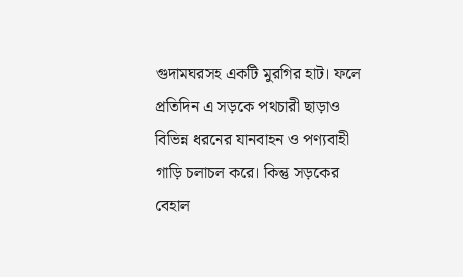গুদামঘরসহ একটি মুরগির হাট। ফলে প্রতিদিন এ সড়কে পথচারী ছাড়াও বিভিন্ন ধরনের যানবাহন ও পণ্যবাহী গাড়ি চলাচল করে। কিন্তু সড়কের বেহাল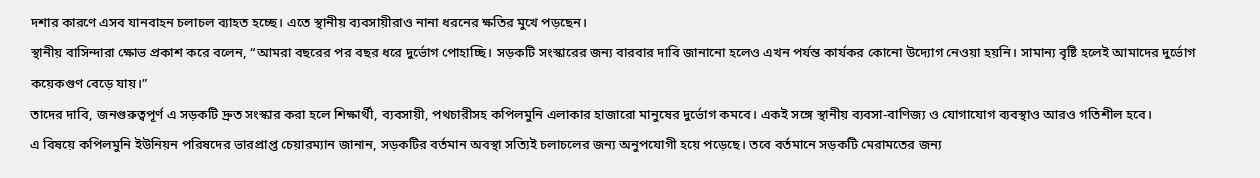দশার কারণে এসব যানবাহন চলাচল ব্যাহত হচ্ছে। এতে স্থানীয় ব্যবসায়ীরাও নানা ধরনের ক্ষতির মুখে পড়ছেন।
স্থানীয় বাসিন্দারা ক্ষোভ প্রকাশ করে বলেন, “আমরা বছরের পর বছর ধরে দুর্ভোগ পোহাচ্ছি। সড়কটি সংস্কারের জন্য বারবার দাবি জানানো হলেও এখন পর্যন্ত কার্যকর কোনো উদ্যোগ নেওয়া হয়নি। সামান্য বৃষ্টি হলেই আমাদের দুর্ভোগ কয়েকগুণ বেড়ে যায়।”
তাদের দাবি, জনগুরুত্বপূর্ণ এ সড়কটি দ্রুত সংস্কার করা হলে শিক্ষার্থী, ব্যবসায়ী, পথচারীসহ কপিলমুনি এলাকার হাজারো মানুষের দুর্ভোগ কমবে। একই সঙ্গে স্থানীয় ব্যবসা-বাণিজ্য ও যোগাযোগ ব্যবস্থাও আরও গতিশীল হবে।
এ বিষয়ে কপিলমুনি ইউনিয়ন পরিষদের ভারপ্রাপ্ত চেয়ারম্যান জানান, সড়কটির বর্তমান অবস্থা সত্যিই চলাচলের জন্য অনুপযোগী হয়ে পড়েছে। তবে বর্তমানে সড়কটি মেরামতের জন্য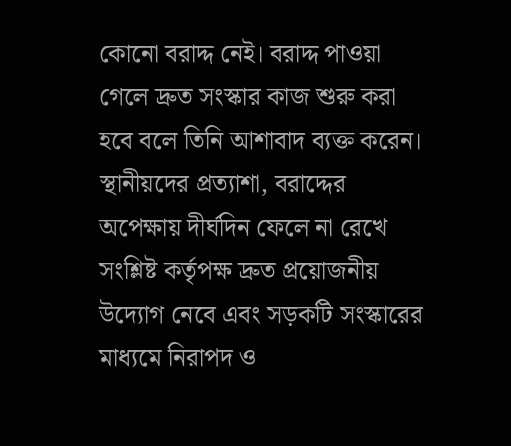কোনো বরাদ্দ নেই। বরাদ্দ পাওয়া গেলে দ্রুত সংস্কার কাজ শুরু করা হবে বলে তিনি আশাবাদ ব্যক্ত করেন।
স্থানীয়দের প্রত্যাশা, বরাদ্দের অপেক্ষায় দীর্ঘদিন ফেলে না রেখে সংশ্লিষ্ট কর্তৃপক্ষ দ্রুত প্রয়োজনীয় উদ্যোগ নেবে এবং সড়কটি সংস্কারের মাধ্যমে নিরাপদ ও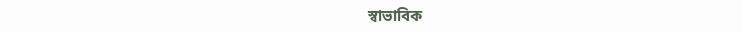স্বাভাবিক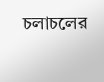চলাচলের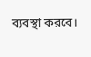ব্যবস্থা করবে।